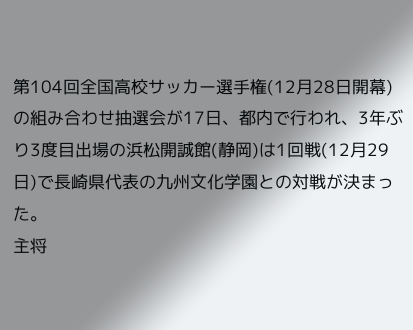第104回全国高校サッカー選手権(12月28日開幕)の組み合わせ抽選会が17日、都内で行われ、3年ぶり3度目出場の浜松開誠館(静岡)は1回戦(12月29日)で長崎県代表の九州文化学園との対戦が決まった。
主将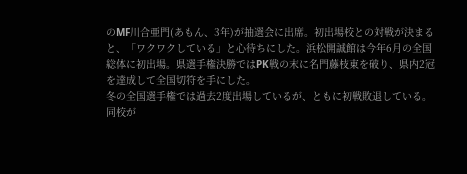のMF川合亜門(あもん、3年)が抽選会に出席。初出場校との対戦が決まると、「ワクワクしている」と心待ちにした。浜松開誠館は今年6月の全国総体に初出場。県選手権決勝ではPK戦の末に名門藤枝東を破り、県内2冠を達成して全国切符を手にした。
冬の全国選手権では過去2度出場しているが、ともに初戦敗退している。同校が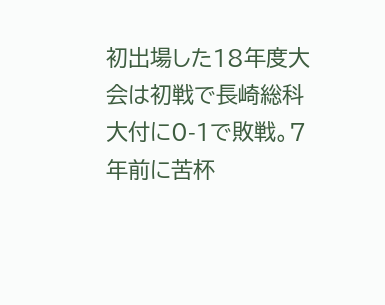初出場した18年度大会は初戦で長崎総科大付に0-1で敗戦。7年前に苦杯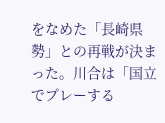をなめた「長崎県勢」との再戦が決まった。川合は「国立でプレーする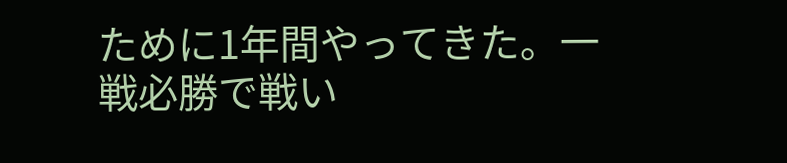ために1年間やってきた。一戦必勝で戦い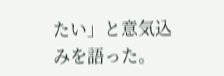たい」と意気込みを語った。